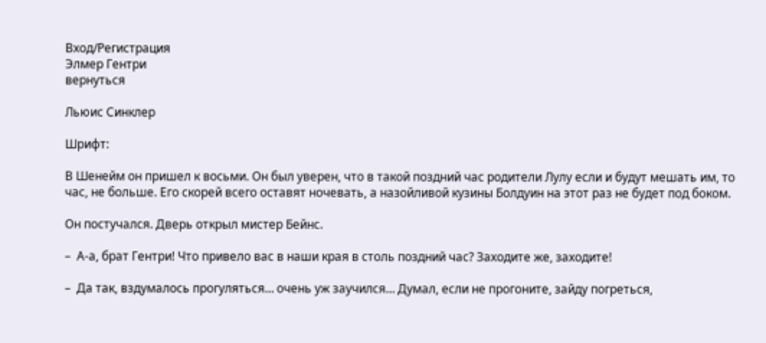Вход/Регистрация
Элмер Гентри
вернуться

Льюис Синклер

Шрифт:

В Шенейм он пришел к восьми. Он был уверен, что в такой поздний час родители Лулу если и будут мешать им, то час, не больше. Его скорей всего оставят ночевать, а назойливой кузины Болдуин на этот раз не будет под боком.

Он постучался. Дверь открыл мистер Бейнс.

–  А-а, брат Гентри! Что привело вас в наши края в столь поздний час? Заходите же, заходите!

–  Да так, вздумалось прогуляться… очень уж заучился… Думал, если не прогоните, зайду погреться,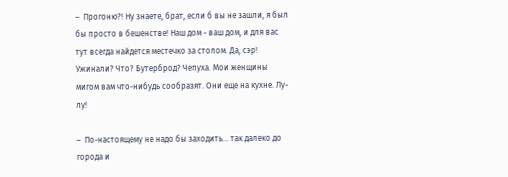–  Прогоню?! Ну знаете, брат, если б вы не зашли, я был бы просто в бешенстве! Наш дом - ваш дом, и для вас тут всегда найдется местечко за столом. Да, сэр! Ужинали? Что? Бутерброд? Чепуха. Мои женщины мигом вам что-нибудь сообразят. Они еще на кухне. Лу-лу!

–  По-настоящему не надо бы заходить… так далеко до города и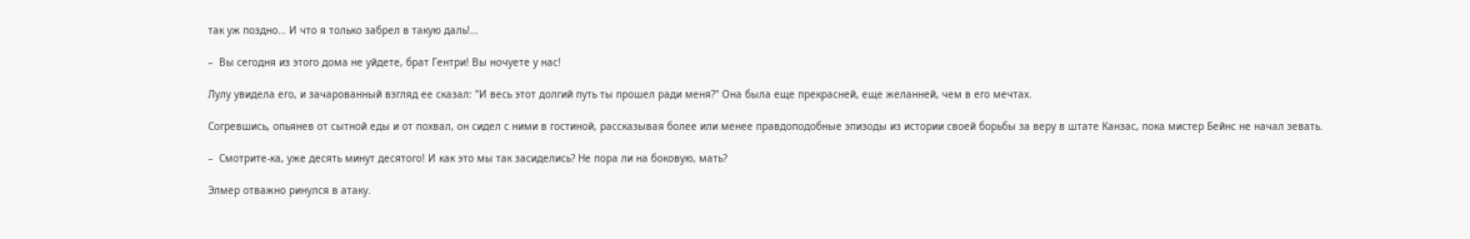так уж поздно… И что я только забрел в такую даль!…

–  Вы сегодня из этого дома не уйдете, брат Гентри! Вы ночуете у нас!

Лулу увидела его, и зачарованный взгляд ее сказал: "И весь этот долгий путь ты прошел ради меня?" Она была еще прекрасней, еще желанней, чем в его мечтах.

Согревшись, опьянев от сытной еды и от похвал, он сидел с ними в гостиной, рассказывая более или менее правдоподобные эпизоды из истории своей борьбы за веру в штате Канзас, пока мистер Бейнс не начал зевать.

–  Смотрите-ка, уже десять минут десятого! И как это мы так засиделись? Не пора ли на боковую, мать?

Элмер отважно ринулся в атаку.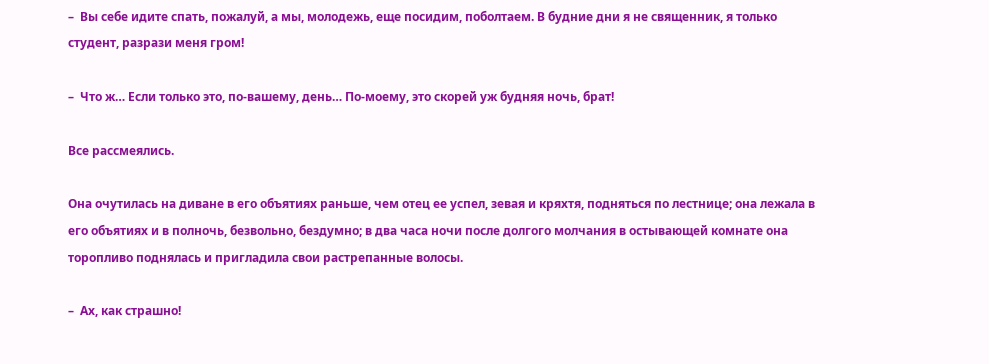–  Вы себе идите спать, пожалуй, а мы, молодежь, еще посидим, поболтаем. В будние дни я не священник, я только студент, разрази меня гром!

–  Что ж… Если только это, по-вашему, день… По-моему, это скорей уж будняя ночь, брат!

Все рассмеялись.

Она очутилась на диване в его объятиях раньше, чем отец ее успел, зевая и кряхтя, подняться по лестнице; она лежала в его объятиях и в полночь, безвольно, бездумно; в два часа ночи после долгого молчания в остывающей комнате она торопливо поднялась и пригладила свои растрепанные волосы.

–  Ах, как страшно!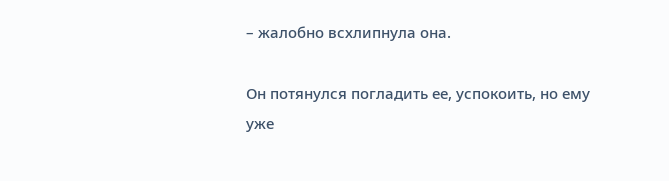– жалобно всхлипнула она.

Он потянулся погладить ее, успокоить, но ему уже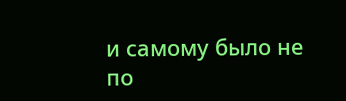и самому было не по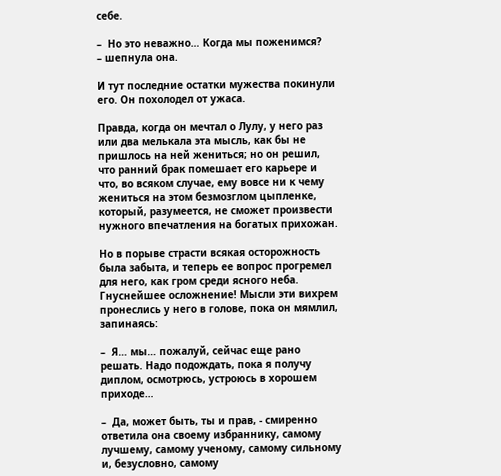себе.

–  Но это неважно… Когда мы поженимся?
– шепнула она.

И тут последние остатки мужества покинули его. Он похолодел от ужаса.

Правда, когда он мечтал о Лулу, у него раз или два мелькала эта мысль, как бы не пришлось на ней жениться; но он решил, что ранний брак помешает его карьере и что, во всяком случае, ему вовсе ни к чему жениться на этом безмозглом цыпленке, который, разумеется, не сможет произвести нужного впечатления на богатых прихожан.

Но в порыве страсти всякая осторожность была забыта, и теперь ее вопрос прогремел для него, как гром среди ясного неба. Гнуснейшее осложнение! Мысли эти вихрем пронеслись у него в голове, пока он мямлил, запинаясь:

–  Я… мы… пожалуй, сейчас еще рано решать. Надо подождать, пока я получу диплом, осмотрюсь, устроюсь в хорошем приходе…

–  Да, может быть, ты и прав, - смиренно ответила она своему избраннику, самому лучшему, самому ученому, самому сильному и, безусловно, самому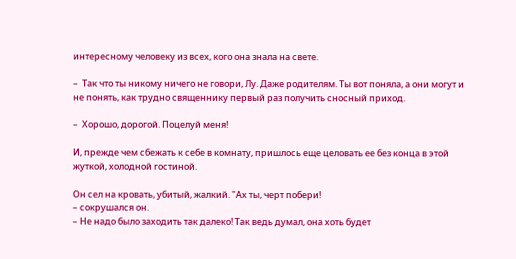интересному человеку из всех, кого она знала на свете.

–  Так что ты никому ничего не говори, Лу. Даже родителям. Ты вот поняла, а они могут и не понять, как трудно священнику первый раз получить сносный приход.

–  Хорошо, дорогой. Поцелуй меня!

И, прежде чем сбежать к себе в комнату, пришлось еще целовать ее без конца в этой жуткой, холодной гостиной.

Он сел на кровать, убитый, жалкий. "Ах ты, черт побери!
– сокрушался он.
– Не надо было заходить так далеко! Так ведь думал, она хоть будет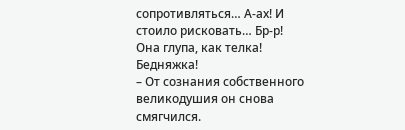сопротивляться… А-ах! И стоило рисковать… Бр-р! Она глупа, как телка! Бедняжка!
– От сознания собственного великодушия он снова смягчился.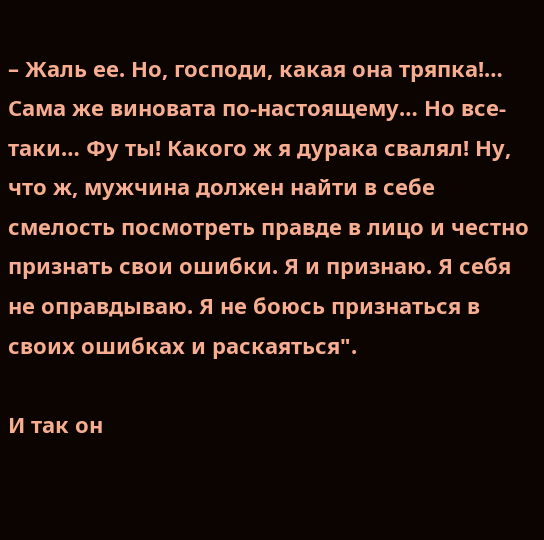– Жаль ее. Но, господи, какая она тряпка!… Сама же виновата по-настоящему… Но все-таки… Фу ты! Какого ж я дурака свалял! Ну, что ж, мужчина должен найти в себе смелость посмотреть правде в лицо и честно признать свои ошибки. Я и признаю. Я себя не оправдываю. Я не боюсь признаться в своих ошибках и раскаяться".

И так он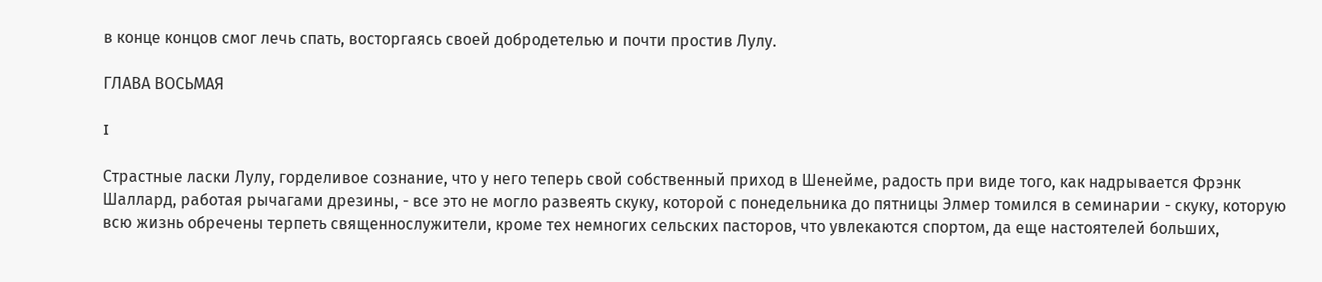в конце концов смог лечь спать, восторгаясь своей добродетелью и почти простив Лулу.

ГЛАВА ВОСЬМАЯ

I

Страстные ласки Лулу, горделивое сознание, что у него теперь свой собственный приход в Шенейме, радость при виде того, как надрывается Фрэнк Шаллард, работая рычагами дрезины, - все это не могло развеять скуку, которой с понедельника до пятницы Элмер томился в семинарии - скуку, которую всю жизнь обречены терпеть священнослужители, кроме тех немногих сельских пасторов, что увлекаются спортом, да еще настоятелей больших,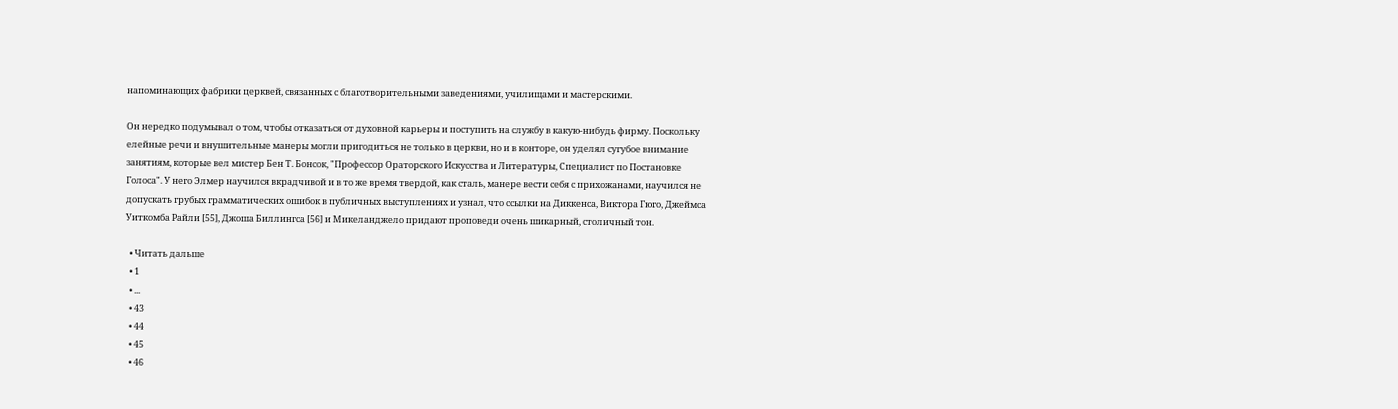напоминающих фабрики церквей, связанных с благотворительными заведениями, училищами и мастерскими.

Он нередко подумывал о том, чтобы отказаться от духовной карьеры и поступить на службу в какую-нибудь фирму. Поскольку елейные речи и внушительные манеры могли пригодиться не только в церкви, но и в конторе, он уделял сугубое внимание занятиям, которые вел мистер Бен Т. Бонсок, "Профессор Ораторского Искусства и Литературы, Специалист по Постановке Голоса". У него Элмер научился вкрадчивой и в то же время твердой, как сталь, манере вести себя с прихожанами, научился не допускать грубых грамматических ошибок в публичных выступлениях и узнал, что ссылки на Диккенса, Виктора Гюго, Джеймса Уиткомба Райли [55], Джоша Биллингса [56] и Микеланджело придают проповеди очень шикарный, столичный тон.

  • Читать дальше
  • 1
  • ...
  • 43
  • 44
  • 45
  • 46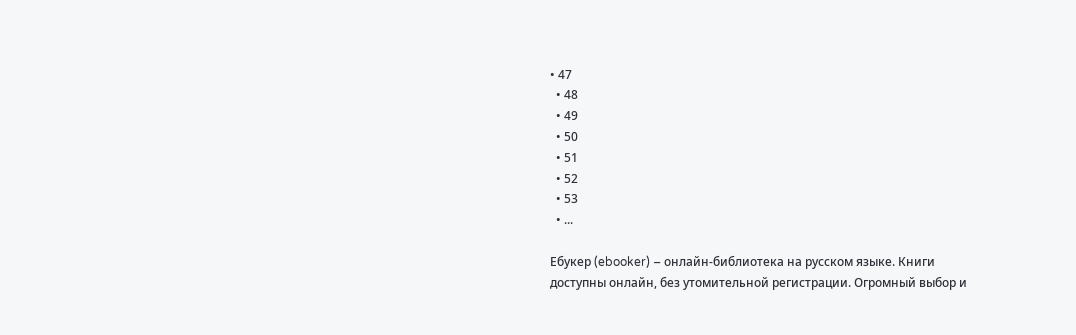• 47
  • 48
  • 49
  • 50
  • 51
  • 52
  • 53
  • ...

Ебукер (ebooker) – онлайн-библиотека на русском языке. Книги доступны онлайн, без утомительной регистрации. Огромный выбор и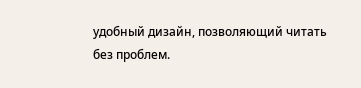удобный дизайн, позволяющий читать без проблем.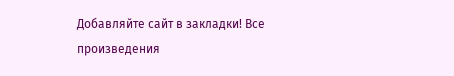Добавляйте сайт в закладки! Все произведения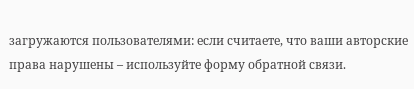загружаются пользователями: если считаете, что ваши авторские права нарушены – используйте форму обратной связи.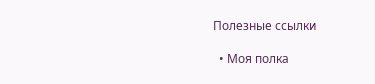Полезные ссылки

  • Моя полка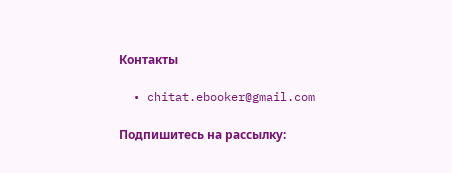Контакты

  • chitat.ebooker@gmail.com

Подпишитесь на рассылку: